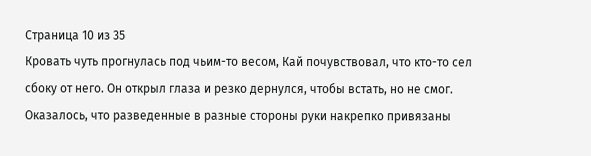Страница 10 из 35
Кровать чуть прогнулась под чьим-то весом, Кай почувствовал, что кто-то сел сбоку от него. Он открыл глаза и резко дернулся, чтобы встать, но не смог. Оказалось, что разведенные в разные стороны руки накрепко привязаны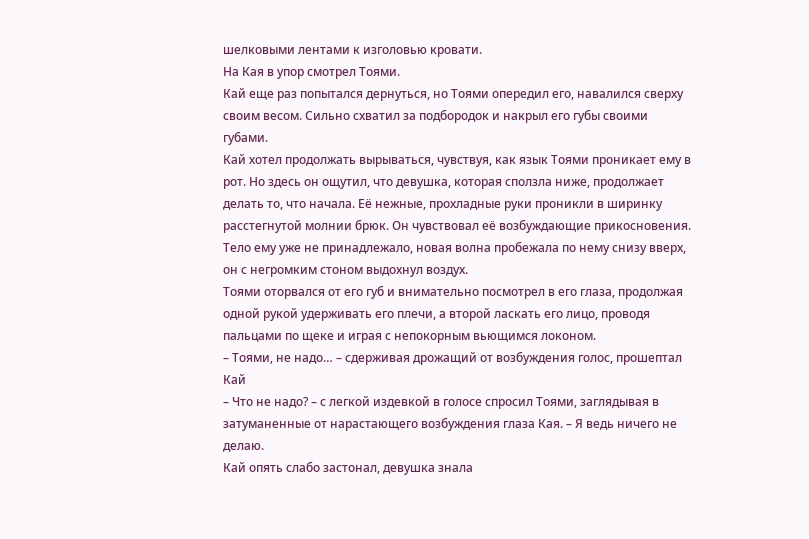шелковыми лентами к изголовью кровати.
На Кая в упор смотрел Тоями.
Кай еще раз попытался дернуться, но Тоями опередил его, навалился сверху своим весом. Сильно схватил за подбородок и накрыл его губы своими губами.
Кай хотел продолжать вырываться, чувствуя, как язык Тоями проникает ему в рот. Но здесь он ощутил, что девушка, которая сползла ниже, продолжает делать то, что начала. Её нежные, прохладные руки проникли в ширинку расстегнутой молнии брюк. Он чувствовал её возбуждающие прикосновения. Тело ему уже не принадлежало, новая волна пробежала по нему снизу вверх, он с негромким стоном выдохнул воздух.
Тоями оторвался от его губ и внимательно посмотрел в его глаза, продолжая одной рукой удерживать его плечи, а второй ласкать его лицо, проводя пальцами по щеке и играя с непокорным вьющимся локоном.
– Тоями, не надо… – сдерживая дрожащий от возбуждения голос, прошептал Кай
– Что не надо? – с легкой издевкой в голосе спросил Тоями, заглядывая в затуманенные от нарастающего возбуждения глаза Кая. – Я ведь ничего не делаю.
Кай опять слабо застонал, девушка знала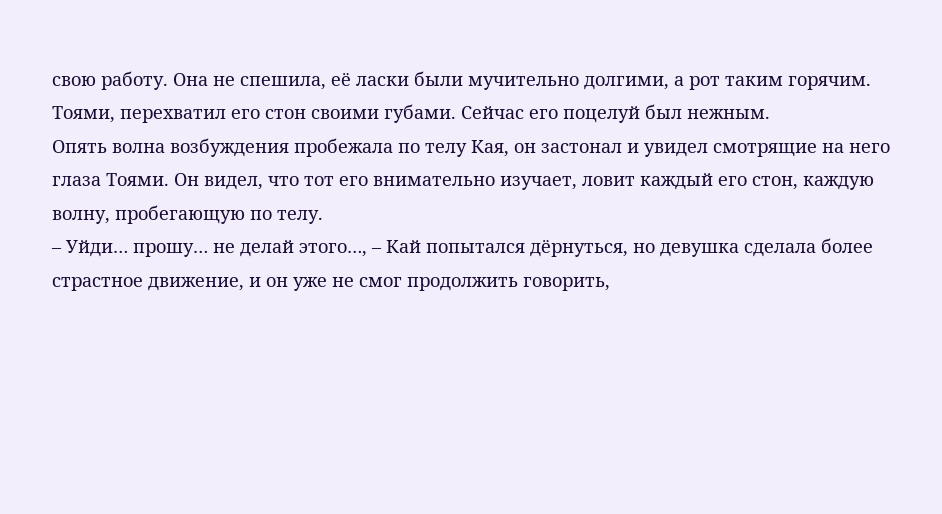свою работу. Она не спешила, её ласки были мучительно долгими, а рот таким горячим.
Тоями, перехватил его стон своими губами. Сейчас его поцелуй был нежным.
Опять волна возбуждения пробежала по телу Кая, он застонал и увидел смотрящие на него глаза Тоями. Он видел, что тот его внимательно изучает, ловит каждый его стон, каждую волну, пробегающую по телу.
– Уйди… прошу… не делай этого…, – Кай попытался дёрнуться, но девушка сделала более страстное движение, и он уже не смог продолжить говорить,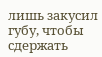лишь закусил губу, чтобы сдержать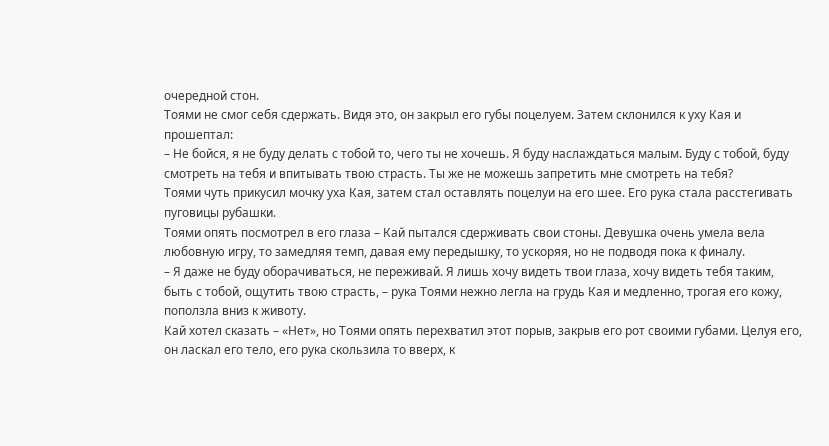очередной стон.
Тоями не смог себя сдержать. Видя это, он закрыл его губы поцелуем. Затем склонился к уху Кая и прошептал:
– Не бойся, я не буду делать с тобой то, чего ты не хочешь. Я буду наслаждаться малым. Буду с тобой, буду смотреть на тебя и впитывать твою страсть. Ты же не можешь запретить мне смотреть на тебя?
Тоями чуть прикусил мочку уха Кая, затем стал оставлять поцелуи на его шее. Его рука стала расстегивать пуговицы рубашки.
Тоями опять посмотрел в его глаза – Кай пытался сдерживать свои стоны. Девушка очень умела вела любовную игру, то замедляя темп, давая ему передышку, то ускоряя, но не подводя пока к финалу.
– Я даже не буду оборачиваться, не переживай. Я лишь хочу видеть твои глаза, хочу видеть тебя таким, быть с тобой, ощутить твою страсть, – рука Тоями нежно легла на грудь Кая и медленно, трогая его кожу, поползла вниз к животу.
Кай хотел сказать – «Нет», но Тоями опять перехватил этот порыв, закрыв его рот своими губами. Целуя его, он ласкал его тело, его рука скользила то вверх, к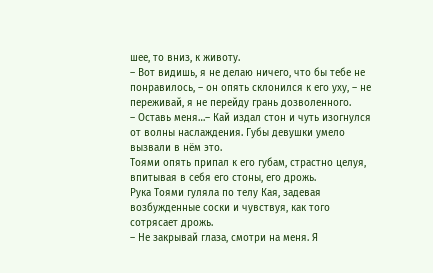шее, то вниз, к животу.
– Вот видишь, я не делаю ничего, что бы тебе не понравилось, – он опять склонился к его уху, – не переживай, я не перейду грань дозволенного.
– Оставь меня…– Кай издал стон и чуть изогнулся от волны наслаждения. Губы девушки умело вызвали в нём это.
Тоями опять припал к его губам, страстно целуя, впитывая в себя его стоны, его дрожь.
Рука Тоями гуляла по телу Кая, задевая возбужденные соски и чувствуя, как того сотрясает дрожь.
– Не закрывай глаза, смотри на меня. Я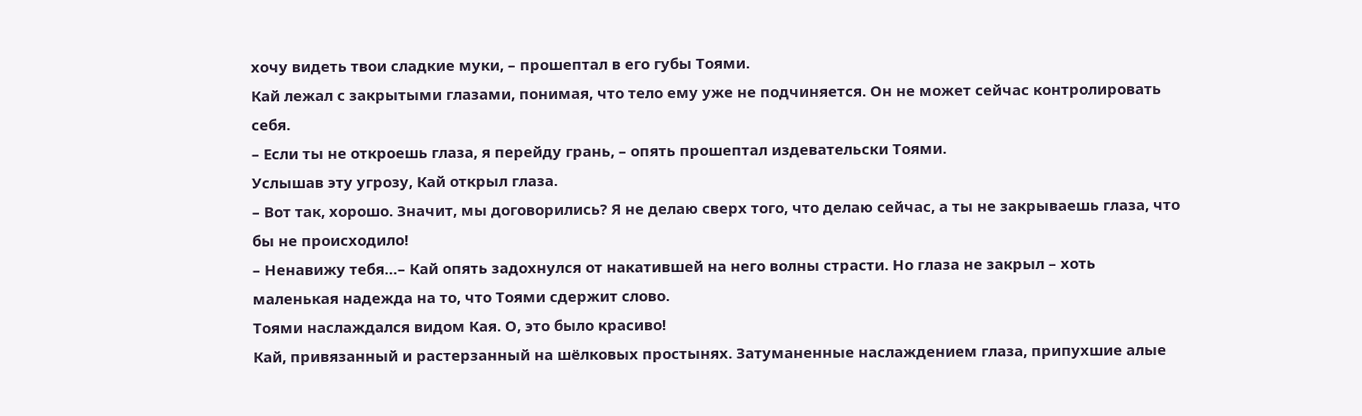хочу видеть твои сладкие муки, – прошептал в его губы Тоями.
Кай лежал с закрытыми глазами, понимая, что тело ему уже не подчиняется. Он не может сейчас контролировать себя.
– Если ты не откроешь глаза, я перейду грань, – опять прошептал издевательски Тоями.
Услышав эту угрозу, Кай открыл глаза.
– Вот так, хорошо. Значит, мы договорились? Я не делаю сверх того, что делаю сейчас, а ты не закрываешь глаза, что бы не происходило!
– Ненавижу тебя…– Кай опять задохнулся от накатившей на него волны страсти. Но глаза не закрыл – хоть маленькая надежда на то, что Тоями сдержит слово.
Тоями наслаждался видом Кая. О, это было красиво!
Кай, привязанный и растерзанный на шёлковых простынях. Затуманенные наслаждением глаза, припухшие алые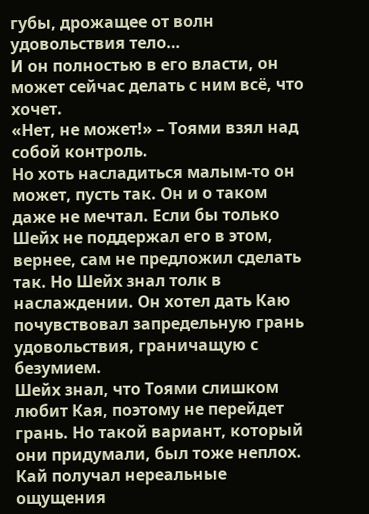губы, дрожащее от волн удовольствия тело…
И он полностью в его власти, он может сейчас делать с ним всё, что хочет.
«Нет, не может!» – Тоями взял над собой контроль.
Но хоть насладиться малым-то он может, пусть так. Он и о таком даже не мечтал. Если бы только Шейх не поддержал его в этом, вернее, сам не предложил сделать так. Но Шейх знал толк в наслаждении. Он хотел дать Каю почувствовал запредельную грань удовольствия, граничащую с безумием.
Шейх знал, что Тоями слишком любит Кая, поэтому не перейдет грань. Но такой вариант, который они придумали, был тоже неплох.
Кай получал нереальные ощущения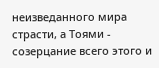неизведанного мира страсти, а Тоями - созерцание всего этого и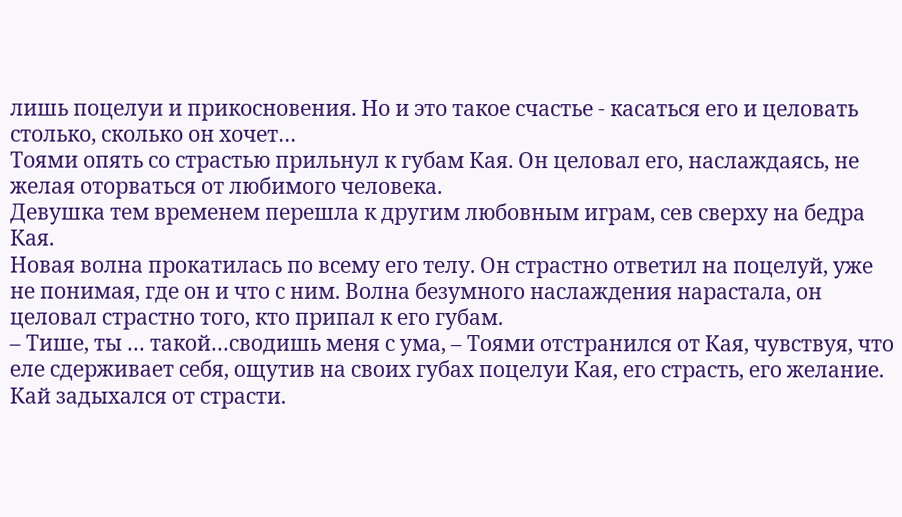лишь поцелуи и прикосновения. Но и это такое счастье - касаться его и целовать столько, сколько он хочет…
Тоями опять со страстью прильнул к губам Кая. Он целовал его, наслаждаясь, не желая оторваться от любимого человека.
Девушка тем временем перешла к другим любовным играм, сев сверху на бедра Кая.
Новая волна прокатилась по всему его телу. Он страстно ответил на поцелуй, уже не понимая, где он и что с ним. Волна безумного наслаждения нарастала, он целовал страстно того, кто припал к его губам.
– Тише, ты … такой…сводишь меня с ума, – Тоями отстранился от Кая, чувствуя, что еле сдерживает себя, ощутив на своих губах поцелуи Кая, его страсть, его желание.
Кай задыхался от страсти.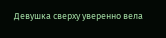Девушка сверху уверенно вела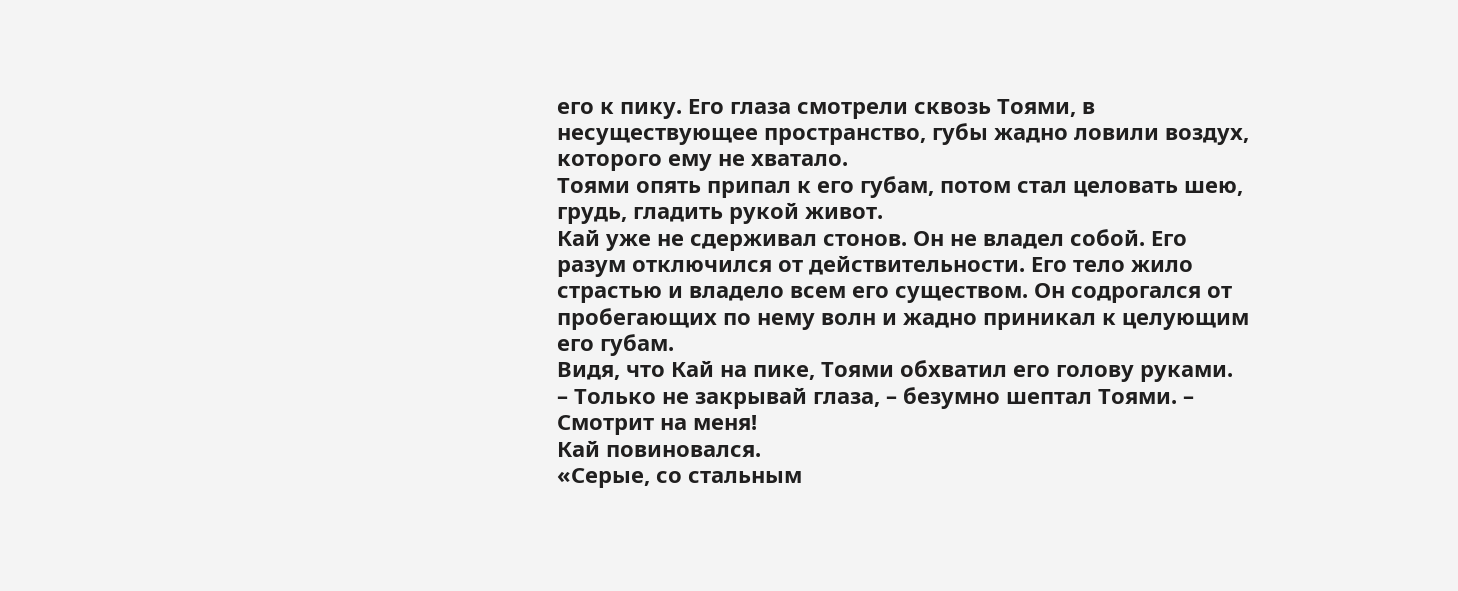его к пику. Его глаза смотрели сквозь Тоями, в несуществующее пространство, губы жадно ловили воздух, которого ему не хватало.
Тоями опять припал к его губам, потом стал целовать шею, грудь, гладить рукой живот.
Кай уже не сдерживал стонов. Он не владел собой. Его разум отключился от действительности. Его тело жило страстью и владело всем его существом. Он содрогался от пробегающих по нему волн и жадно приникал к целующим его губам.
Видя, что Кай на пике, Тоями обхватил его голову руками.
– Только не закрывай глаза, – безумно шептал Тоями. – Смотрит на меня!
Кай повиновался.
«Серые, со стальным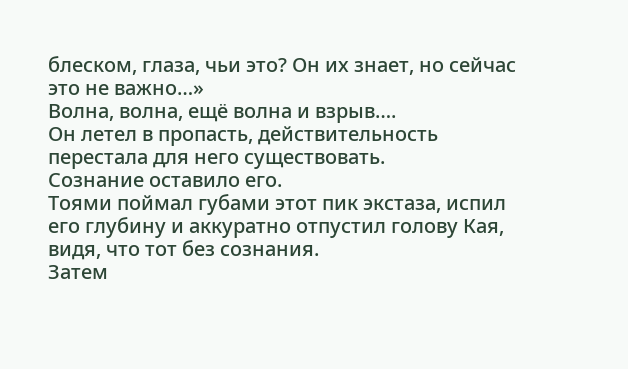блеском, глаза, чьи это? Он их знает, но сейчас это не важно…»
Волна, волна, ещё волна и взрыв….
Он летел в пропасть, действительность перестала для него существовать.
Сознание оставило его.
Тоями поймал губами этот пик экстаза, испил его глубину и аккуратно отпустил голову Кая, видя, что тот без сознания.
Затем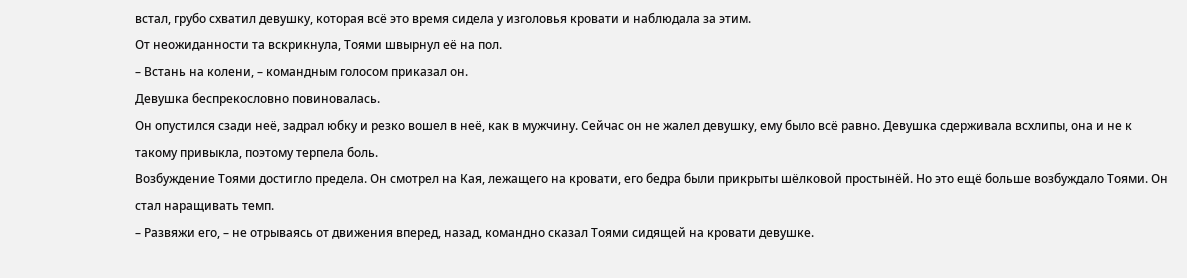встал, грубо схватил девушку, которая всё это время сидела у изголовья кровати и наблюдала за этим.
От неожиданности та вскрикнула, Тоями швырнул её на пол.
– Встань на колени, – командным голосом приказал он.
Девушка беспрекословно повиновалась.
Он опустился сзади неё, задрал юбку и резко вошел в неё, как в мужчину. Сейчас он не жалел девушку, ему было всё равно. Девушка сдерживала всхлипы, она и не к такому привыкла, поэтому терпела боль.
Возбуждение Тоями достигло предела. Он смотрел на Кая, лежащего на кровати, его бедра были прикрыты шёлковой простынёй. Но это ещё больше возбуждало Тоями. Он стал наращивать темп.
– Развяжи его, – не отрываясь от движения вперед, назад, командно сказал Тоями сидящей на кровати девушке.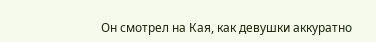Он смотрел на Кая, как девушки аккуратно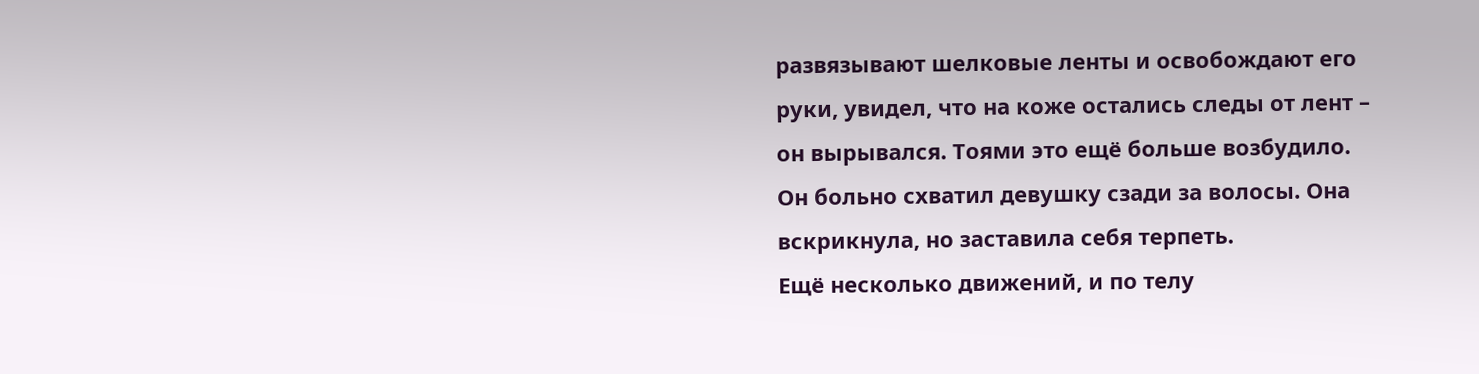развязывают шелковые ленты и освобождают его руки, увидел, что на коже остались следы от лент – он вырывался. Тоями это ещё больше возбудило.
Он больно схватил девушку сзади за волосы. Она вскрикнула, но заставила себя терпеть.
Ещё несколько движений, и по телу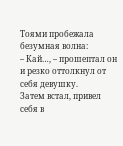Тоями пробежала безумная волна:
– Кай…, – прошептал он и резко оттолкнул от себя девушку.
Затем встал, привел себя в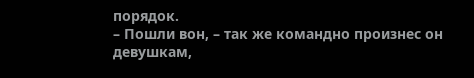порядок.
– Пошли вон, – так же командно произнес он девушкам,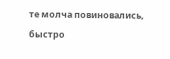те молча повиновались, быстро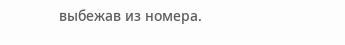выбежав из номера.